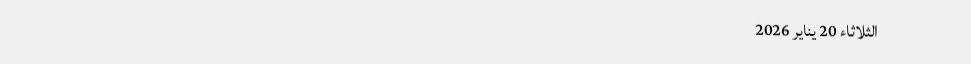الثلاثاء 20 يناير 2026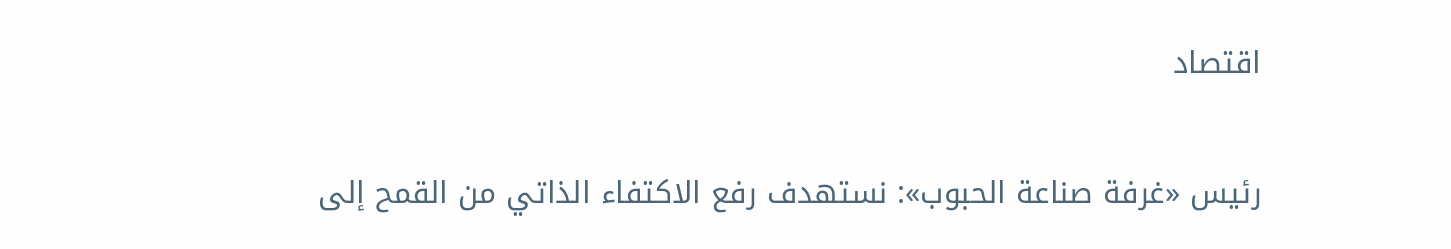اقتصاد

رئيس «غرفة صناعة الحبوب»: نستهدف رفع الاكتفاء الذاتي من القمح إلى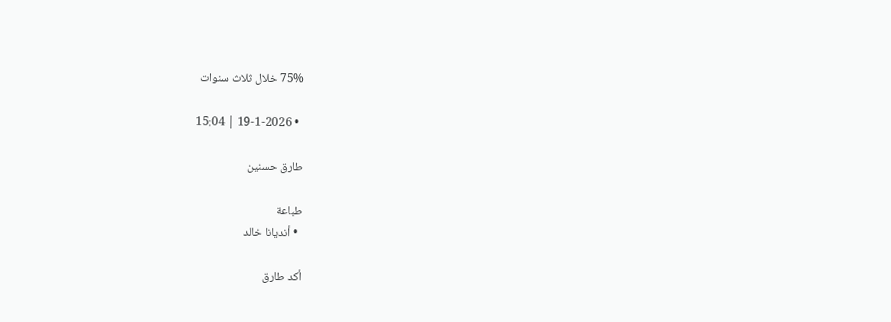75% خلال ثلاث سنوات

  • 19-1-2026 | 15:04

طارق حسنين

طباعة
  • أنديانا خالد

أكد طارق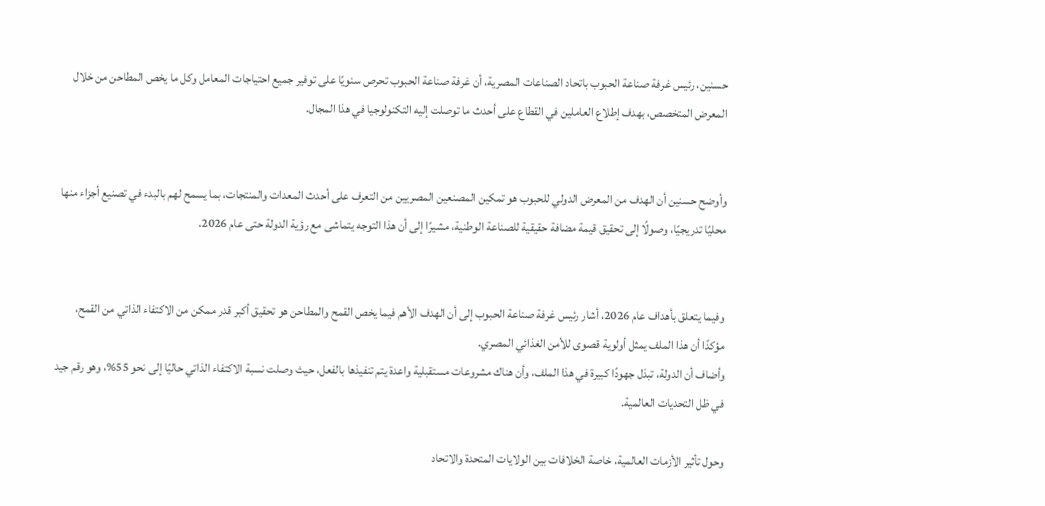حسنين، رئيس غرفة صناعة الحبوب باتحاد الصناعات المصرية، أن غرفة صناعة الحبوب تحرص سنويًا على توفير جميع احتياجات المعامل وكل ما يخص المطاحن من خلال المعرض المتخصص، بهدف إطلاع العاملين في القطاع على أحدث ما توصلت إليه التكنولوجيا في هذا المجال.


وأوضح حسنين أن الهدف من المعرض الدولي للحبوب هو تمكين المصنعين المصريين من التعرف على أحدث المعدات والمنتجات، بما يسمح لهم بالبدء في تصنيع أجزاء منها محليًا تدريجيًا، وصولًا إلى تحقيق قيمة مضافة حقيقية للصناعة الوطنية، مشيرًا إلى أن هذا التوجه يتماشى مع رؤية الدولة حتى عام 2026.


وفيما يتعلق بأهداف عام 2026، أشار رئيس غرفة صناعة الحبوب إلى أن الهدف الأهم فيما يخص القمح والمطاحن هو تحقيق أكبر قدر ممكن من الاكتفاء الذاتي من القمح، مؤكدًا أن هذا الملف يمثل أولوية قصوى للأمن الغذائي المصري.
وأضاف أن الدولة، تبذل جهودًا كبيرة في هذا الملف، وأن هناك مشروعات مستقبلية واعدة يتم تنفيذها بالفعل، حيث وصلت نسبة الاكتفاء الذاتي حاليًا إلى نحو 55%، وهو رقم جيد في ظل التحديات العالمية.

وحول تأثير الأزمات العالمية، خاصة الخلافات بين الولايات المتحدة والاتحاد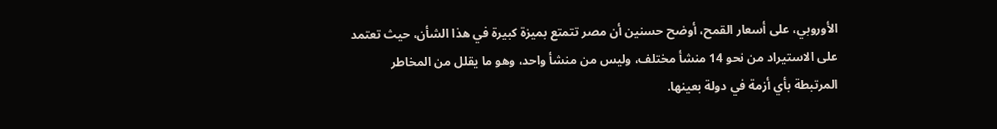الأوروبي، على أسعار القمح، أوضح حسنين أن مصر تتمتع بميزة كبيرة في هذا الشأن، حيث تعتمد على الاستيراد من نحو 14 منشأ مختلف، وليس من منشأ واحد، وهو ما يقلل من المخاطر المرتبطة بأي أزمة في دولة بعينها.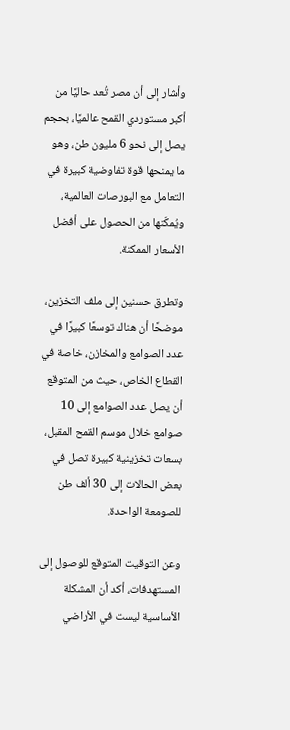وأشار إلى أن مصر تُعد حاليًا من أكبر مستوردي القمح عالميًا، بحجم يصل إلى نحو 6 مليون طن، وهو ما يمنحها قوة تفاوضية كبيرة في التعامل مع البورصات العالمية، ويُمكّنها من الحصول على أفضل الأسعار الممكنة.

وتطرق حسنين إلى ملف التخزين، موضحًا أن هناك توسعًا كبيرًا في عدد الصوامع والمخازن، خاصة في القطاع الخاص، حيث من المتوقع أن يصل عدد الصوامع إلى 10 صوامع خلال موسم القمح المقبل، بسعات تخزينية كبيرة تصل في بعض الحالات إلى 30 ألف طن للصومعة الواحدة.

وعن التوقيت المتوقع للوصول إلى المستهدفات، أكد أن المشكلة الأساسية ليست في الأراضي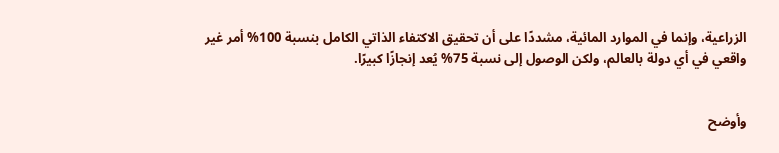الزراعية، وإنما في الموارد المائية، مشددًا على أن تحقيق الاكتفاء الذاتي الكامل بنسبة 100% أمر غير واقعي في أي دولة بالعالم، ولكن الوصول إلى نسبة 75% يُعد إنجازًا كبيرًا.


وأوضح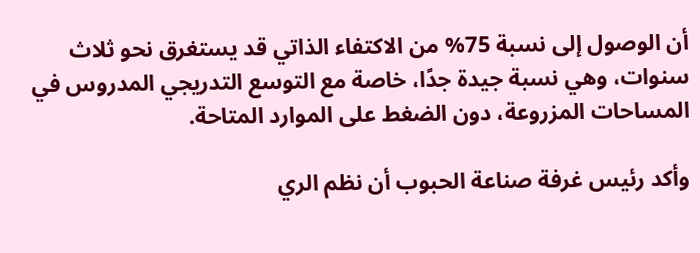أن الوصول إلى نسبة 75% من الاكتفاء الذاتي قد يستغرق نحو ثلاث سنوات، وهي نسبة جيدة جدًا، خاصة مع التوسع التدريجي المدروس في المساحات المزروعة، دون الضغط على الموارد المتاحة.

وأكد رئيس غرفة صناعة الحبوب أن نظم الري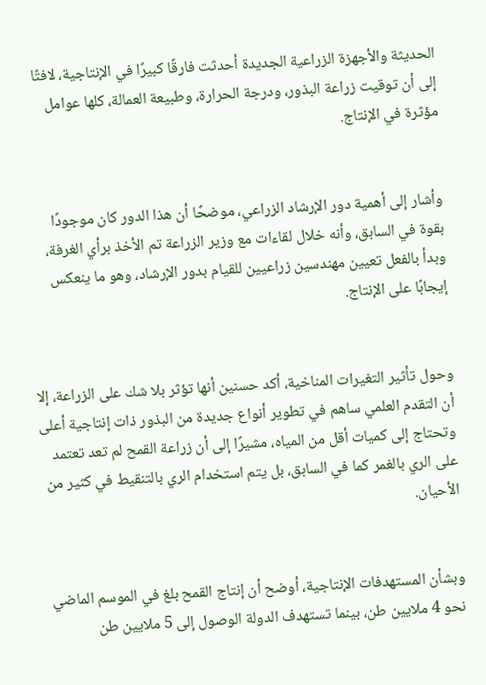الحديثة والأجهزة الزراعية الجديدة أحدثت فارقًا كبيرًا في الإنتاجية، لافتًا إلى أن توقيت زراعة البذور، ودرجة الحرارة، وطبيعة العمالة، كلها عوامل مؤثرة في الإنتاج.


وأشار إلى أهمية دور الإرشاد الزراعي، موضحًا أن هذا الدور كان موجودًا بقوة في السابق، وأنه خلال لقاءات مع وزير الزراعة تم الأخذ برأي الغرفة، وبدأ بالفعل تعيين مهندسين زراعيين للقيام بدور الإرشاد، وهو ما ينعكس إيجابًا على الإنتاج.


وحول تأثير التغيرات المناخية، أكد حسنين أنها تؤثر بلا شك على الزراعة، إلا أن التقدم العلمي ساهم في تطوير أنواع جديدة من البذور ذات إنتاجية أعلى وتحتاج إلى كميات أقل من المياه، مشيرًا إلى أن زراعة القمح لم تعد تعتمد على الري بالغمر كما في السابق، بل يتم استخدام الري بالتنقيط في كثير من الأحيان.


وبشأن المستهدفات الإنتاجية، أوضح أن إنتاج القمح بلغ في الموسم الماضي نحو 4 ملايين طن، بينما تستهدف الدولة الوصول إلى 5 ملايين طن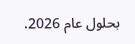بحلول عام 2026.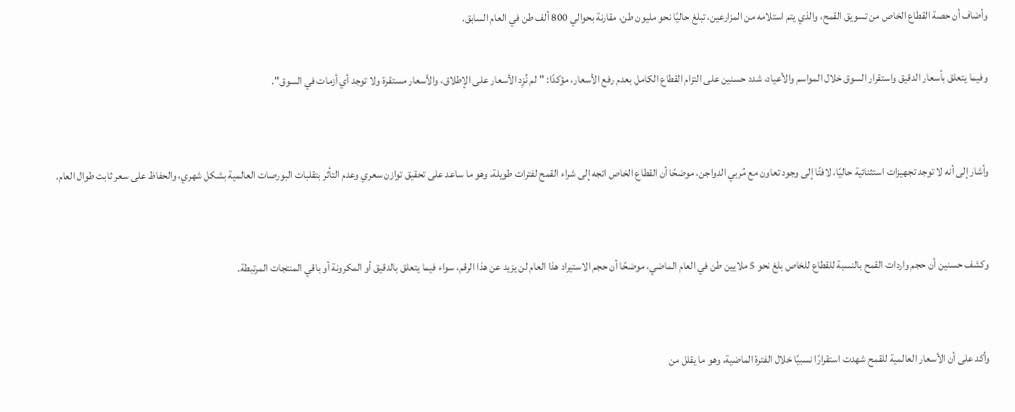وأضاف أن حصة القطاع الخاص من تسويق القمح، والذي يتم استلامه من المزارعين، تبلغ حاليًا نحو مليون طن، مقارنة بحوالي 800 ألف طن في العام السابق.

وفيما يتعلق بأسعار الدقيق واستقرار السوق خلال المواسم والأعياد، شدد حسنين على التزام القطاع الكامل بعدم رفع الأسعار، مؤكدًا: "لم نُزِد الأسعار على الإطلاق، والأسعار مستقرة ولا توجد أي أزمات في السوق".


وأشار إلى أنه لا توجد تجهيزات استثنائية حاليًا، لافتًا إلى وجود تعاون مع مُربي الدواجن، موضحًا أن القطاع الخاص اتجه إلى شراء القمح لفترات طويلة، وهو ما ساعد على تحقيق توازن سعري وعدم التأثر بتقلبات البورصات العالمية بشكل شهري، والحفاظ على سعر ثابت طوال العام.


وكشف حسنين أن حجم واردات القمح بالنسبة للقطاع للخاص بلغ نحو 5 ملايين طن في العام الماضي، موضحًا أن حجم الاستيراد هذا العام لن يزيد عن هذا الرقم، سواء فيما يتعلق بالدقيق أو المكرونة أو باقي المنتجات المرتبطة.


وأكد على أن الأسعار العالمية للقمح شهدت استقرارًا نسبيًا خلال الفترة الماضية، وهو ما يقلل من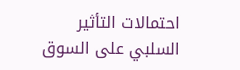احتمالات التأثير السلبي على السوق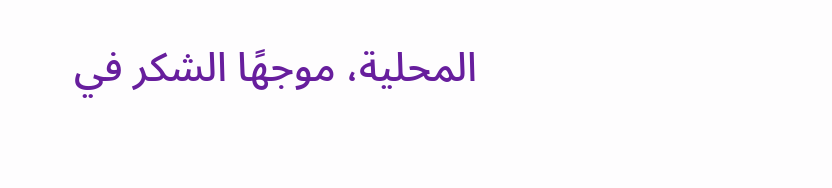المحلية، موجهًا الشكر في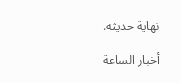نهاية حديثه.

أخبار الساعة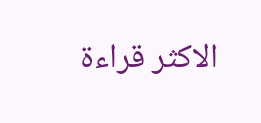الاكثر قراءة